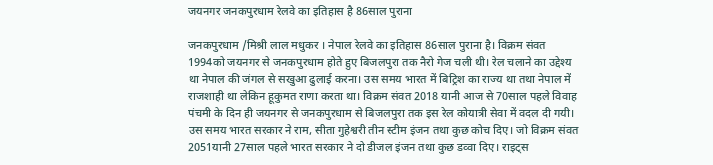जयनगर जनकपुरधाम रेलवे का इतिहास है 86साल पुराना

जनकपुरधाम /मिश्री लाल मधुकर । नेपाल रेलवे का इतिहास 86साल पुराना है। विक्रम संवत 1994को जयनगर से जनकपुरधाम होते हुए बिजलपुरा तक नैरो गेज चली थी। रेल चलाने का उद्देश्य था नेपाल की जंगल से सखुआ ढुलाई करना। उस समय भारत में बिट्रिश का राज्य था तथा नेपाल में राजशाही था लेकिन हूकुमत राणा करता था। विक्रम संवत 2018 यानी आज से 70साल पहले विवाह पंचमी के दिन ही जयनगर से जनकपुरधाम से बिजलपुरा तक इस रेल कोयात्री सेवा में वदल दी गयी। उस समय भारत सरकार ने राम, सीता गुहेश्वरी तीन स्टीम इंजन तथा कुछ कोच दिए। जो विक्रम संवत 2051यानी 27साल पहले भारत सरकार ने दो डीजल इंजन तथा कुछ डव्वा दिए। राइट्स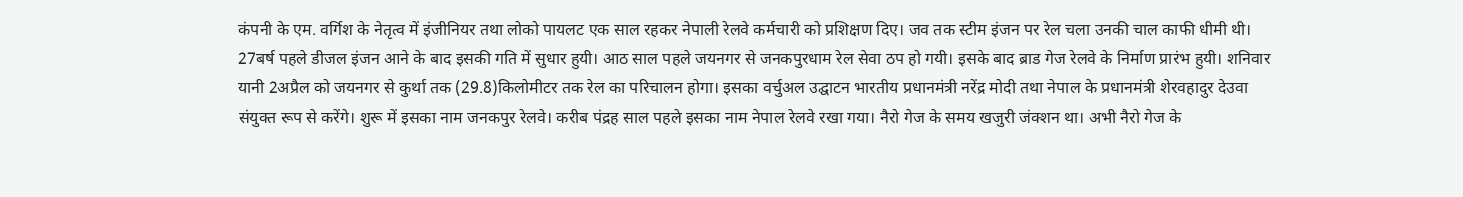कंपनी के एम. वर्गिश के नेतृत्व में इंजीनियर तथा लोको पायलट एक साल रहकर नेपाली रेलवे कर्मचारी को प्रशिक्षण दिए। जव तक स्टीम इंजन पर रेल चला उनकी चाल काफी धीमी थी। 27बर्ष पहले डीजल इंजन आने के बाद इसकी गति में सुधार हुयी। आठ साल पहले जयनगर से जनकपुरधाम रेल सेवा ठप हो गयी। इसके बाद ब्राड गेज रेलवे के निर्माण प्रारंभ हुयी। शनिवार यानी 2अप्रैल को जयनगर से कुर्था तक (29.8)किलोमीटर तक रेल का परिचालन होगा। इसका वर्चुअल उद्घाटन भारतीय प्रधानमंत्री नरेंद्र मोदी तथा नेपाल के प्रधानमंत्री शेरवहादुर देउवा संयुक्त रूप से करेंगे। शुरू में इसका नाम जनकपुर रेलवे। करीब पंद्रह साल पहले इसका नाम नेपाल रेलवे रखा गया। नैरो गेज के समय खजुरी जंक्शन था। अभी नैरो गेज के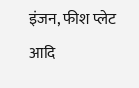इंजन, फीश प्लेट आदि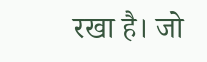रखा है। जो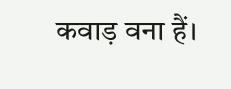कवाड़ वना हैं।